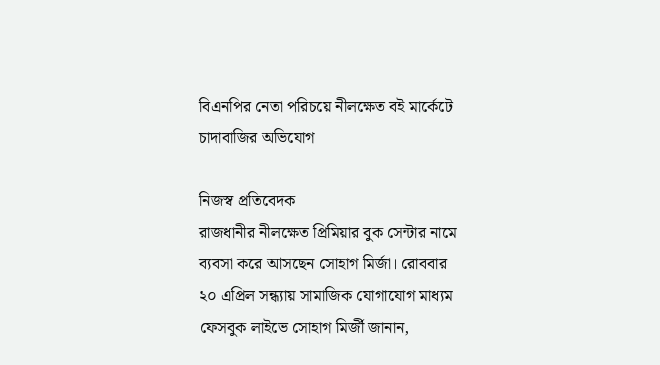বিএনপির নেতা পরিচয়ে নীলক্ষেত বই মার্কেটে চাদাবাজির অভিযোগ

নিজস্ব প্রতিবেদক
রাজধানীর নীলক্ষেত প্রিমিয়ার বুক সেন্টার নামে ব্যবসা করে আসছেন সোহাগ মির্জা। রোববার ২০ এপ্রিল সন্ধ্যায় সামাজিক যোগাযোগ মাধ্যম ফেসবুক লাইভে সোহাগ মির্জী জানান,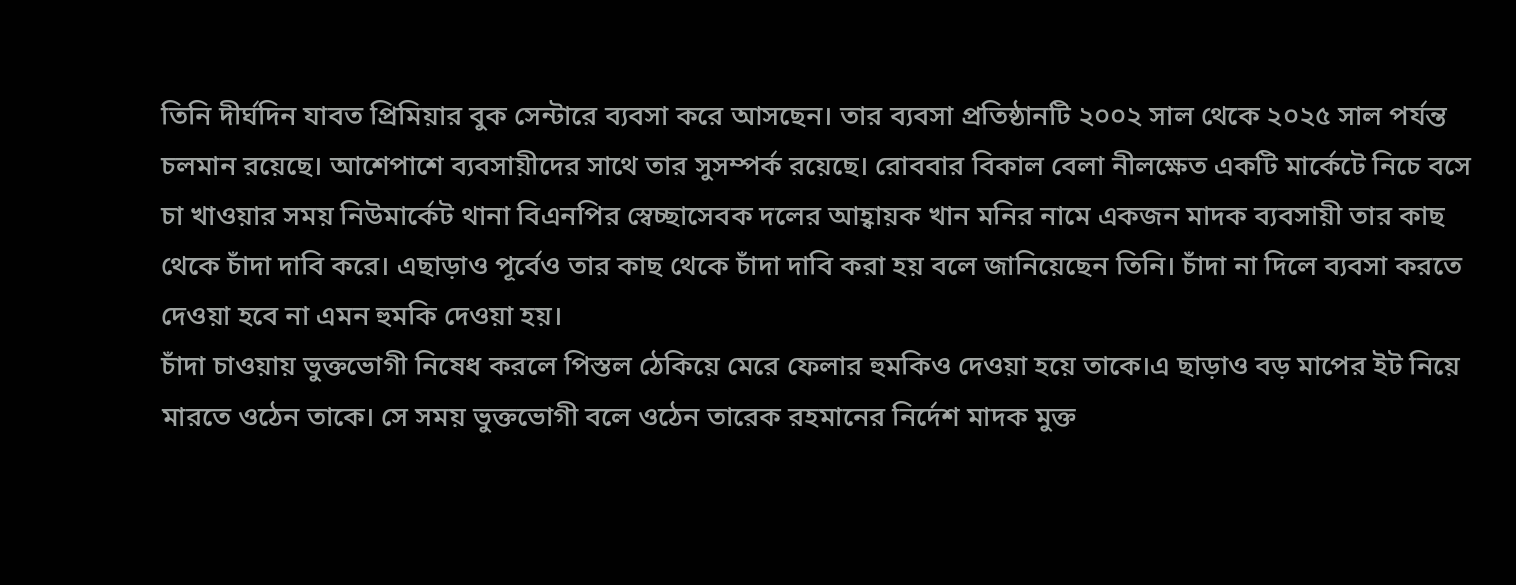তিনি দীর্ঘদিন যাবত প্রিমিয়ার বুক সেন্টারে ব্যবসা করে আসছেন। তার ব্যবসা প্রতিষ্ঠানটি ২০০২ সাল থেকে ২০২৫ সাল পর্যন্ত চলমান রয়েছে। আশেপাশে ব্যবসায়ীদের সাথে তার সুসম্পর্ক রয়েছে। রোববার বিকাল বেলা নীলক্ষেত একটি মার্কেটে নিচে বসে চা খাওয়ার সময় নিউমার্কেট থানা বিএনপির স্বেচ্ছাসেবক দলের আহ্বায়ক খান মনির নামে একজন মাদক ব্যবসায়ী তার কাছ থেকে চাঁদা দাবি করে। এছাড়াও পূর্বেও তার কাছ থেকে চাঁদা দাবি করা হয় বলে জানিয়েছেন তিনি। চাঁদা না দিলে ব্যবসা করতে দেওয়া হবে না এমন হুমকি দেওয়া হয়।
চাঁদা চাওয়ায় ভুক্তভোগী নিষেধ করলে পিস্তল ঠেকিয়ে মেরে ফেলার হুমকিও দেওয়া হয়ে তাকে।এ ছাড়াও বড় মাপের ইট নিয়ে মারতে ওঠেন তাকে। সে সময় ভুক্তভোগী বলে ওঠেন তারেক রহমানের নির্দেশ মাদক মুক্ত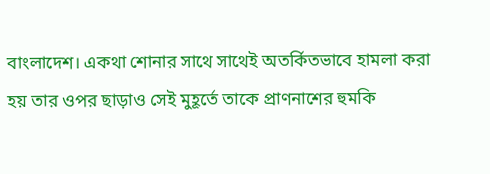বাংলাদেশ। একথা শোনার সাথে সাথেই অতর্কিতভাবে হামলা করা হয় তার ওপর ছাড়াও সেই মুহূর্তে তাকে প্রাণনাশের হুমকি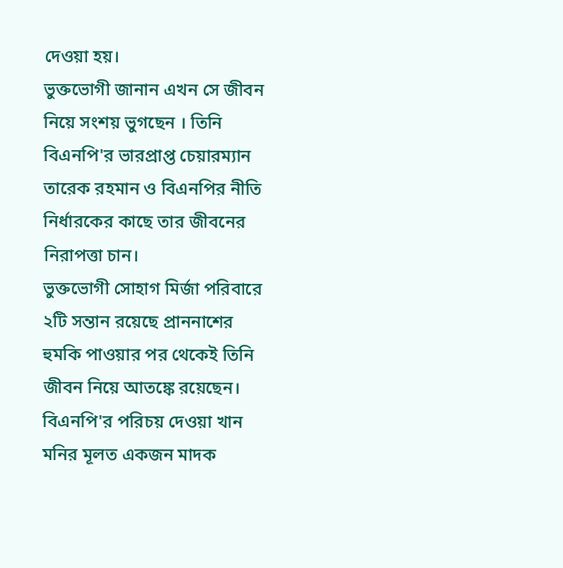দেওয়া হয়।
ভুক্তভোগী জানান এখন সে জীবন নিয়ে সংশয় ভুগছেন । তিনি বিএনপি'র ভারপ্রাপ্ত চেয়ারম্যান তারেক রহমান ও বিএনপির নীতি নির্ধারকের কাছে তার জীবনের নিরাপত্তা চান।
ভুক্তভোগী সোহাগ মির্জা পরিবারে ২টি সন্তান রয়েছে প্রাননাশের হুমকি পাওয়ার পর থেকেই তিনি জীবন নিয়ে আতঙ্কে রয়েছেন। বিএনপি'র পরিচয় দেওয়া খান মনির মূলত একজন মাদক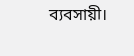ব্যবসায়ী।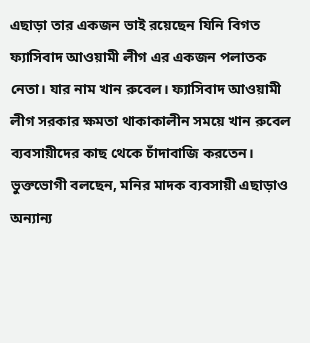এছাড়া তার একজন ভাই রয়েছেন যিনি বিগত ফ্যাসিবাদ আওয়ামী লীগ এর একজন পলাতক নেতা। যার নাম খান রুবেল। ফ্যাসিবাদ আওয়ামী লীগ সরকার ক্ষমতা থাকাকালীন সময়ে খান রুবেল ব্যবসায়ীদের কাছ থেকে চাঁদাবাজি করতেন।
ভুক্তভোগী বলছেন, মনির মাদক ব্যবসায়ী এছাড়াও অন্যান্য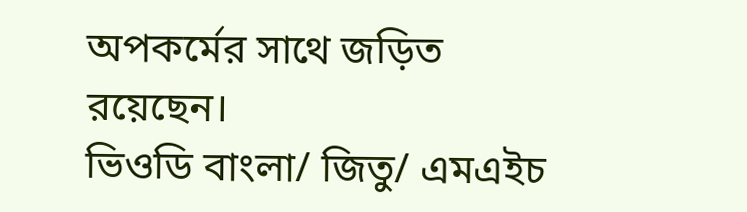অপকর্মের সাথে জড়িত রয়েছেন।
ভিওডি বাংলা/ জিতু/ এমএইচ